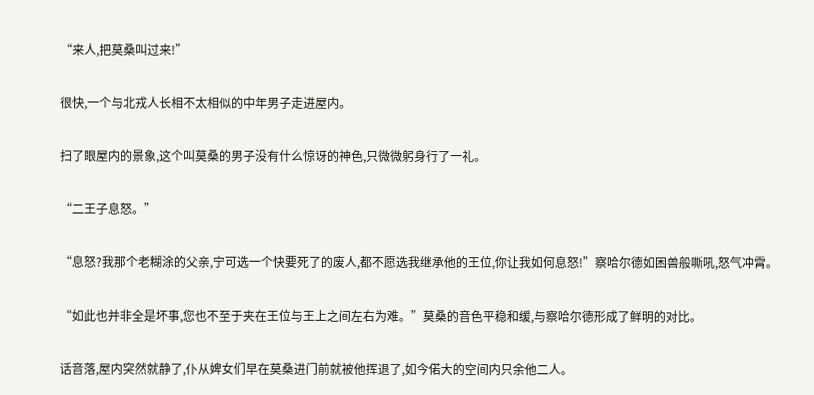“来人,把莫桑叫过来!”

很快,一个与北戎人长相不太相似的中年男子走进屋内。

扫了眼屋内的景象,这个叫莫桑的男子没有什么惊讶的神色,只微微躬身行了一礼。

“二王子息怒。”

“息怒?我那个老糊涂的父亲,宁可选一个快要死了的废人,都不愿选我继承他的王位,你让我如何息怒!”察哈尔德如困兽般嘶吼,怒气冲霄。

“如此也并非全是坏事,您也不至于夹在王位与王上之间左右为难。”莫桑的音色平稳和缓,与察哈尔德形成了鲜明的对比。

话音落,屋内突然就静了,仆从婢女们早在莫桑进门前就被他挥退了,如今偌大的空间内只余他二人。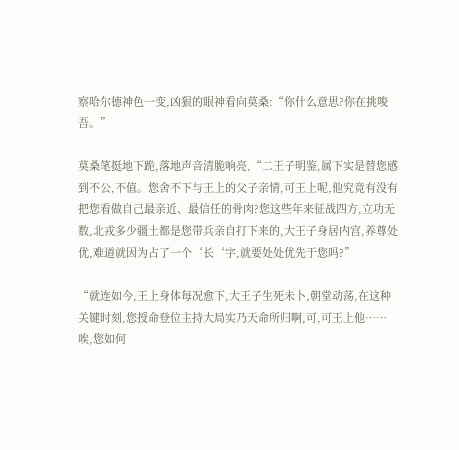察哈尔德神色一变,凶狠的眼神看向莫桑:“你什么意思?你在挑唆吾。”

莫桑笔挺地下跪,落地声音清脆响亮,“二王子明鉴,属下实是替您感到不公,不值。您舍不下与王上的父子亲情,可王上呢,他究竟有没有把您看做自己最亲近、最信任的骨肉?您这些年来征战四方,立功无数,北戎多少疆土都是您带兵亲自打下来的,大王子身居内宫,养尊处优,难道就因为占了一个‘长‘字,就要处处优先于您吗?”

“就连如今,王上身体每况愈下,大王子生死未卜,朝堂动荡,在这种关键时刻,您授命登位主持大局实乃天命所归啊,可,可王上他……唉,您如何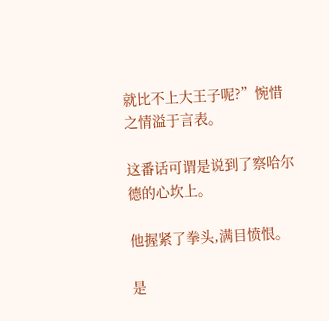就比不上大王子呢?”惋惜之情溢于言表。

这番话可谓是说到了察哈尔德的心坎上。

他握紧了拳头,满目愤恨。

是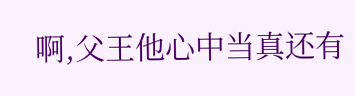啊,父王他心中当真还有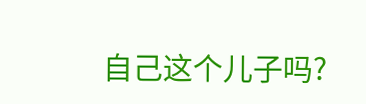自己这个儿子吗?